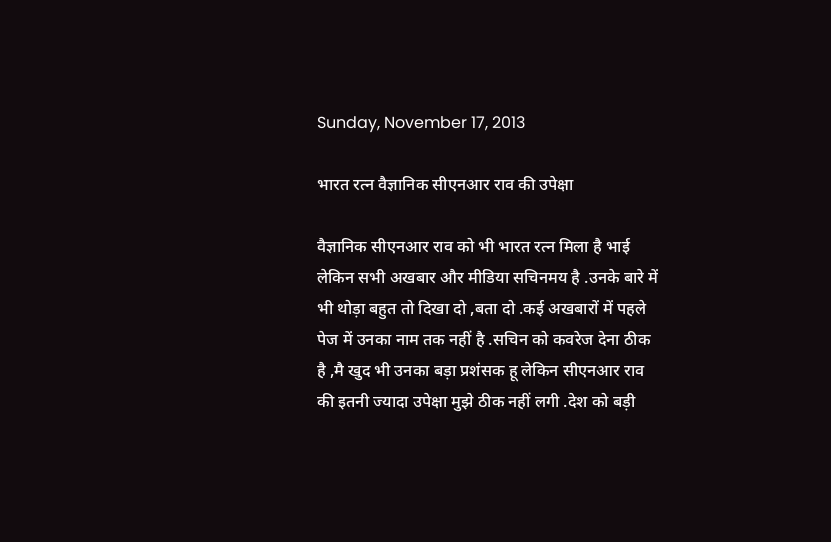Sunday, November 17, 2013

भारत रत्न वैज्ञानिक सीएनआर राव की उपेक्षा

वैज्ञानिक सीएनआर राव को भी भारत रत्न मिला है भाई लेकिन सभी अखबार और मीडिया सचिनमय है .उनके बारे में भी थोड़ा बहुत तो दिखा दो ,बता दो .कई अखबारों में पहले पेज में उनका नाम तक नहीं है .सचिन को कवरेज देना ठीक है ,मै खुद भी उनका बड़ा प्रशंसक हू लेकिन सीएनआर राव की इतनी ज्यादा उपेक्षा मुझे ठीक नहीं लगी .देश को बड़ी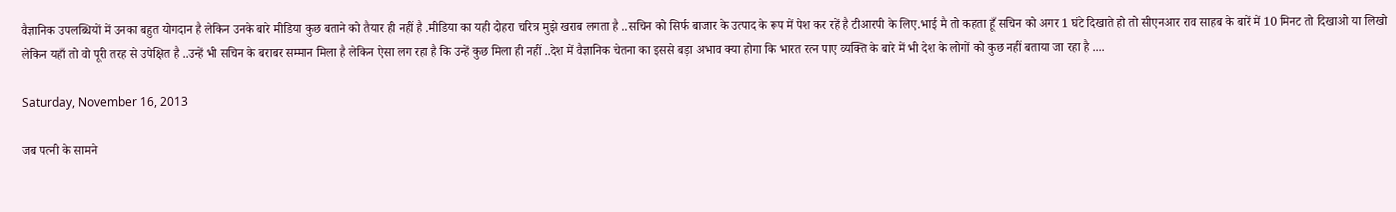वैज्ञानिक उपलब्धियों में उनका बहुत योगदान है लेकिन उनके बारे मीडिया कुछ बताने को तैयार ही नहीं है .मीडिया का यही दोहरा चरित्र मुझे खराब लगता है ..सचिन को सिर्फ बाजार के उत्पाद के रूप में पेश कर रहें है टीआरपी के लिए.भाई मै तो कहता हूँ सचिन को अगर 1 घंटे दिखाते हो तो सीएनआर राव साहब के बारें में 10 मिनट तो दिखाओ या लिखो लेकिन यहाँ तो वो पूरी तरह से उपेक्षित है ..उन्हें भी सचिन के बराबर सम्मान मिला है लेकिन ऐसा लग रहा है कि उन्हें कुछ मिला ही नहीं ..देश में वैज्ञानिक चेतना का इससे बड़ा अभाव क्या होगा कि भारत रत्न पाए व्यक्ति के बारे में भी देश के लोगों को कुछ नहीं बताया जा रहा है ....

Saturday, November 16, 2013

जब पत्नी के सामने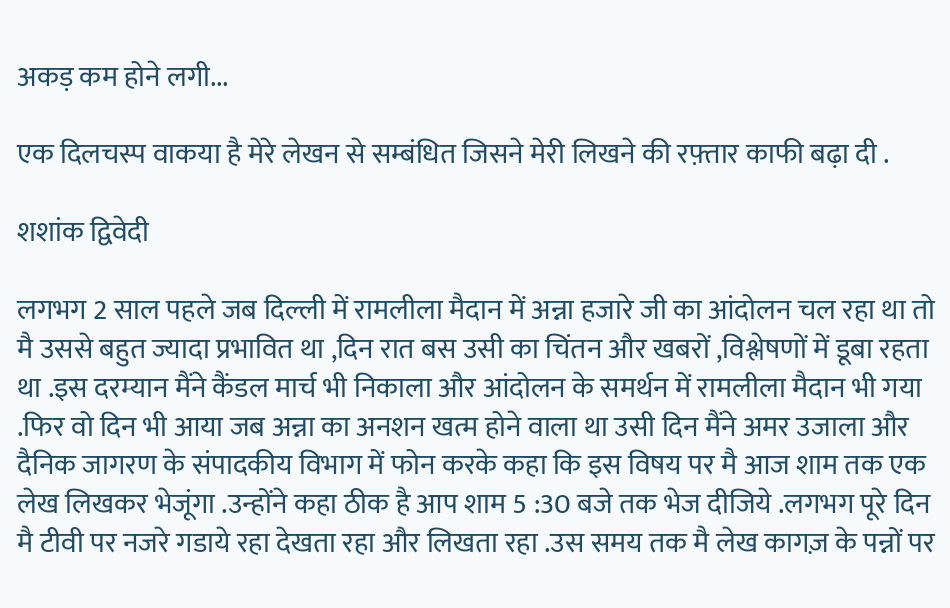अकड़ कम होने लगी...

एक दिलचस्प वाकया है मेरे लेखन से सम्बंधित जिसने मेरी लिखने की रफ़्तार काफी बढ़ा दी .

शशांक द्विवेदी

लगभग 2 साल पहले जब दिल्ली में रामलीला मैदान में अन्ना हजारे जी का आंदोलन चल रहा था तो मै उससे बहुत ज्यादा प्रभावित था ,दिन रात बस उसी का चिंतन और खबरों ,विश्लेषणों में डूबा रहता था .इस दरम्यान मैंने कैंडल मार्च भी निकाला और आंदोलन के समर्थन में रामलीला मैदान भी गया .फिर वो दिन भी आया जब अन्ना का अनशन खत्म होने वाला था उसी दिन मैंने अमर उजाला और दैनिक जागरण के संपादकीय विभाग में फोन करके कहा कि इस विषय पर मै आज शाम तक एक लेख लिखकर भेजूंगा .उन्होंने कहा ठीक है आप शाम 5 :30 बजे तक भेज दीजिये .लगभग पूरे दिन मै टीवी पर नजरे गडाये रहा देखता रहा और लिखता रहा .उस समय तक मै लेख कागज़ के पन्नों पर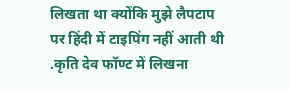लिखता था क्योंकि मुझे लैपटाप पर हिंदी में टाइपिंग नहीं आती थी .कृति देव फॉण्ट में लिखना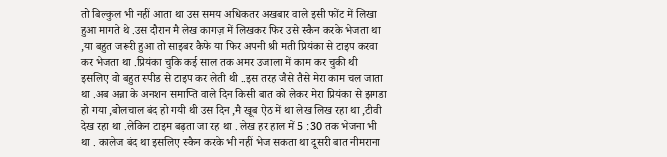तो बिल्कुल भी नहीं आता था उस समय अधिकतर अखबार वाले इसी फोंट में लिखा हुआ मागते थे .उस दौरान मै लेख कागज़ में लिखकर फिर उसे स्कैन करके भेजता था ,या बहुत जरूरी हुआ तो साइबर कैफे या फिर अपनी श्री मती प्रियंका से टाइप करवा कर भेजता था .प्रियंका चुकि कई साल तक अमर उजाला में काम कर चुकी थी इसलिए वो बहुत स्पीड से टाइप कर लेती थी ..इस तरह जैसे तैसे मेरा काम चल जाता था .अब अन्ना के अनशन समाप्ति वाले दिन किसी बात को लेकर मेरा प्रियंका से झगडा हो गया ,बोलचाल बंद हो गयी थी उस दिन ,मै खूब ऐठ में था लेख लिख रहा था ,टीवी देख रहा था .लेकिन टाइम बढ़ता जा रह था . लेख हर हाल में 5 :30 तक भेजना भी था . कालेज बंद था इसलिए स्कैन करके भी नहीं भेज सकता था दूसरी बात नीमराना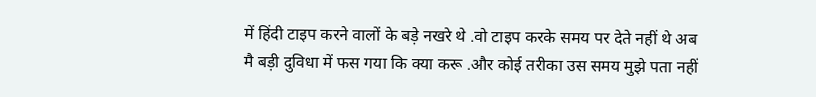में हिंदी टाइप करने वालों के बड़े नखरे थे .वो टाइप करके समय पर देते नहीं थे अब मै बड़ी दुविधा में फस गया कि क्या करू .और कोई तरीका उस समय मुझे पता नहीं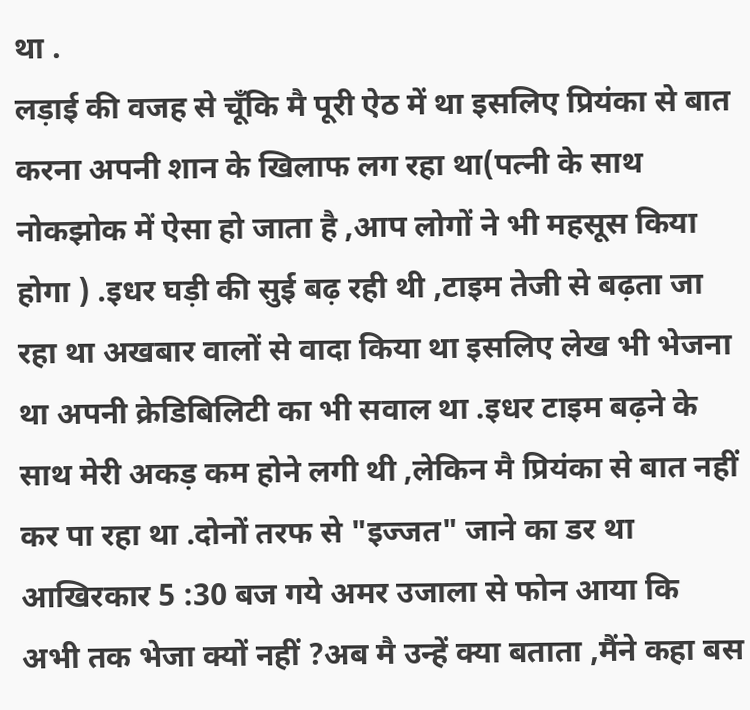था .
लड़ाई की वजह से चूँकि मै पूरी ऐठ में था इसलिए प्रियंका से बात करना अपनी शान के खिलाफ लग रहा था(पत्नी के साथ नोकझोक में ऐसा हो जाता है ,आप लोगों ने भी महसूस किया होगा ) .इधर घड़ी की सुई बढ़ रही थी ,टाइम तेजी से बढ़ता जा रहा था अखबार वालों से वादा किया था इसलिए लेख भी भेजना था अपनी क्रेडिबिलिटी का भी सवाल था .इधर टाइम बढ़ने के साथ मेरी अकड़ कम होने लगी थी ,लेकिन मै प्रियंका से बात नहीं कर पा रहा था .दोनों तरफ से "इज्जत" जाने का डर था आखिरकार 5 :30 बज गये अमर उजाला से फोन आया कि अभी तक भेजा क्यों नहीं ?अब मै उन्हें क्या बताता ,मैंने कहा बस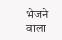भेजने वाला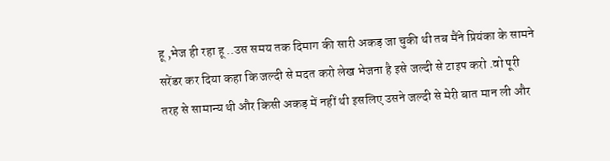हू ,भेज ही रहा हू ..उस समय तक दिमाग की सारी अकड़ जा चुकी थी तब मैंने प्रियंका के सामने सरेंडर कर दिया कहा कि जल्दी से मदत करो लेख भेजना है इसे जल्दी से टाइप करो .वो पूरी तरह से सामान्य थी और किसी अकड़ में नहीं थी इसलिए उसने जल्दी से मेरी बात मान ली और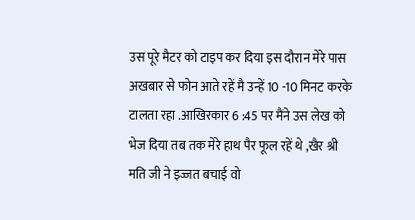उस पूरे मैटर को टाइप कर दिया इस दौरान मेरे पास अखबार से फोन आते रहें मै उन्हें 10 -10 मिनट करके टालता रहा .आखिरकार 6 :45 पर मैंने उस लेख को भेज दिया तब तक मेरे हाथ पैर फूल रहें थे ,खैर श्री मति जी ने इज्जत बचाई वो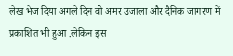लेख भेज दिया अगले दिन वो अमर उजाला और दैनिक जागरण में प्रकाशित भी हुआ .लेकिन इस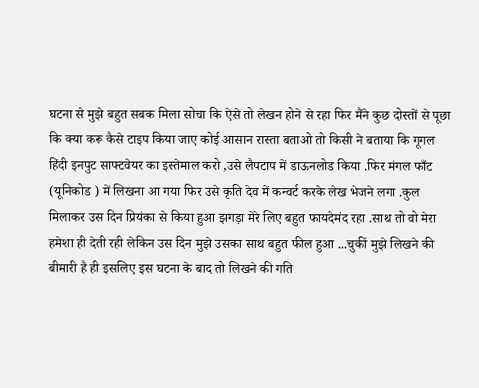घटना से मुझे बहुत सबक मिला सोचा कि ऐसे तो लेखन होने से रहा फिर मैंने कुछ दोस्तों से पूछा कि क्या करू कैसे टाइप किया जाए कोई आसान रास्ता बताओ तो किसी ने बताया कि गूगल हिंदी इनपुट साफ्टवेयर का इस्तेमाल करो ,उसे लैपटाप में डाऊनलोड किया .फिर मंगल फाँट (यूनिकोड ) में लिखना आ गया फिर उसे कृति देव में कन्वर्ट करके लेख भेजने लगा .कुल मिलाकर उस दिन प्रियंका से किया हुआ झगड़ा मेरे लिए बहुत फायदेमंद रहा .साथ तो वो मेरा हमेशा ही देती रही लेकिन उस दिन मुझे उसका साथ बहुत फील हुआ ...चुकीं मुझे लिखने की बीमारी है ही इसलिए इस घटना के बाद तो लिखने की गति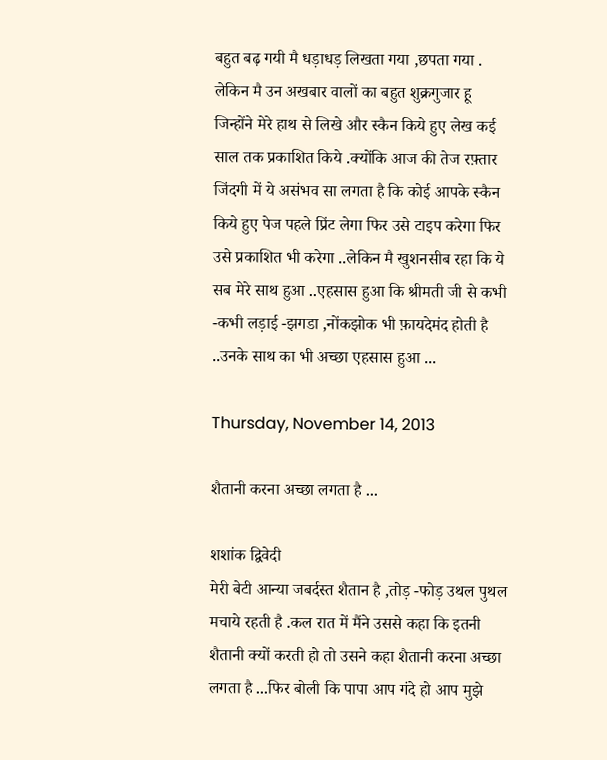बहुत बढ़ गयी मै धड़ाधड़ लिखता गया ,छपता गया . लेकिन मै उन अखबार वालों का बहुत शुक्रगुजार हू जिन्होंने मेरे हाथ से लिखे और स्कैन किये हुए लेख कई साल तक प्रकाशित किये .क्योंकि आज की तेज रफ़्तार जिंदगी में ये असंभव सा लगता है कि कोई आपके स्कैन किये हुए पेज पहले प्रिंट लेगा फिर उसे टाइप करेगा फिर उसे प्रकाशित भी करेगा ..लेकिन मै खुशनसीब रहा कि ये सब मेरे साथ हुआ ..एहसास हुआ कि श्रीमती जी से कभी -कभी लड़ाई -झगडा ,नोंकझोक भी फ़ायदेमंद होती है ..उनके साथ का भी अच्छा एहसास हुआ ...

Thursday, November 14, 2013

शैतानी करना अच्छा लगता है ...

शशांक द्विवेदी
मेरी बेटी आन्या जबर्दस्त शैतान है ,तोड़ -फोड़ उथल पुथल मचाये रहती है .कल रात में मैंने उससे कहा कि इतनी शैतानी क्यों करती हो तो उसने कहा शैतानी करना अच्छा लगता है ...फिर बोली कि पापा आप गंदे हो आप मुझे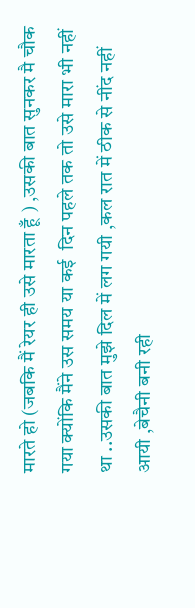मारते हो (जबकि मैं रेयर ही उसे मारता हूँ ) ,उसकी बात सुनकर मै चौक गया क्योंकि मैंने उस समय या कई  दिन पहले तक तो उसे मारा भी नहीं था ..उसकी बात मुझे दिल में लग गयी ,कल रात में ठीक से नींद नहीं आयी ,बेचैनी बनी रही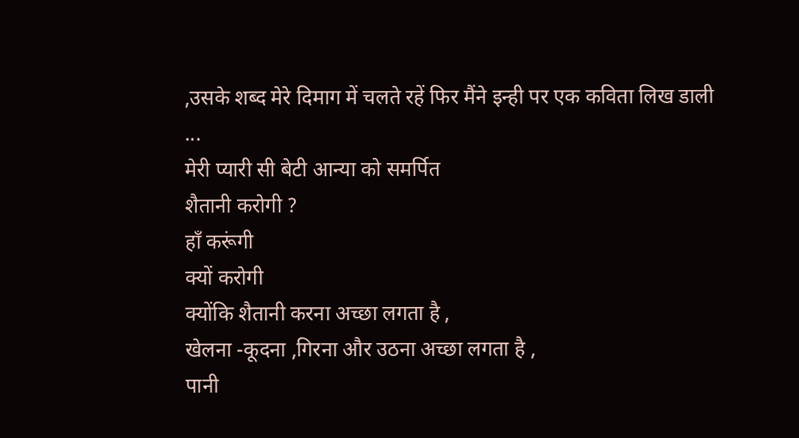,उसके शब्द मेरे दिमाग में चलते रहें फिर मैंने इन्ही पर एक कविता लिख डाली ...
मेरी प्यारी सी बेटी आन्या को समर्पित
शैतानी करोगी ?
हाँ करूंगी
क्यों करोगी
क्योंकि शैतानी करना अच्छा लगता है ,
खेलना -कूदना ,गिरना और उठना अच्छा लगता है ,
पानी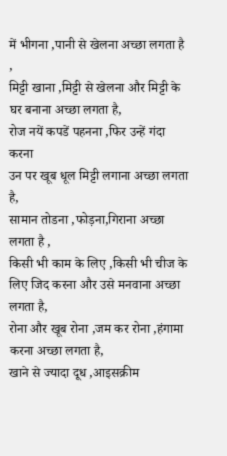में भीगना ,पानी से खेलना अच्छा लगता है ,
मिट्टी खाना ,मिट्टी से खेलना और मिट्टी के घर बनाना अच्छा लगता है,
रोज नयें कपडें पहनना ,फिर उन्हें गंदा करना
उन पर खूब धूल मिट्टी लगाना अच्छा लगता है,
सामान तोडना ,फोड़ना,गिराना अच्छा लगता है ,
किसी भी काम के लिए ,किसी भी चीज के लिए जिद करना और उसे मनवाना अच्छा लगता है,
रोना और खूब रोना ,जम कर रोना ,हंगामा करना अच्छा लगता है,
खाने से ज्यादा दूध ,आइसक्रीम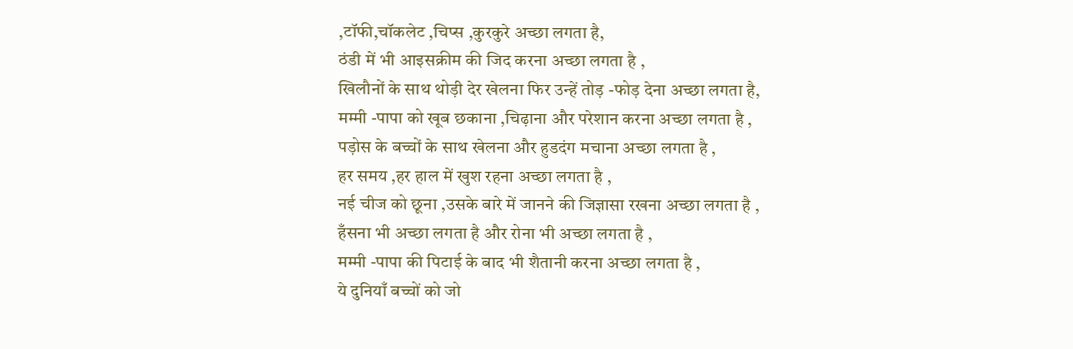,टॉफी,चॉकलेट ,चिप्स ,कुरकुरे अच्छा लगता है,
ठंडी में भी आइसक्रीम की जिद करना अच्छा लगता है ,
खिलौनों के साथ थोड़ी देर खेलना फिर उन्हें तोड़ -फोड़ देना अच्छा लगता है,
मम्मी -पापा को खूब छकाना ,चिढ़ाना और परेशान करना अच्छा लगता है ,
पड़ोस के बच्चों के साथ खेलना और हुडदंग मचाना अच्छा लगता है ,
हर समय ,हर हाल में खुश रहना अच्छा लगता है ,
नई चीज को छूना ,उसके बारे में जानने की जिज्ञासा रखना अच्छा लगता है ,
हँसना भी अच्छा लगता है और रोना भी अच्छा लगता है ,
मम्मी -पापा की पिटाई के बाद भी शैतानी करना अच्छा लगता है ,
ये दुनियाँ बच्चों को जो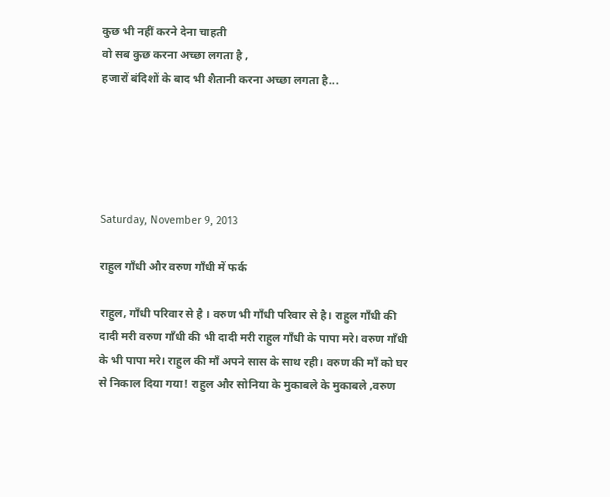कुछ भी नहीं करने देना चाहती
वो सब कुछ करना अच्छा लगता है ,
हजारों बंदिशों के बाद भी शैतानी करना अच्छा लगता है...





Saturday, November 9, 2013

राहुल गाँधी और वरुण गाँधी में फर्क

राहुल, गाँधी परिवार से है । वरुण भी गाँधी परिवार से है। राहुल गाँधी की दादी मरी वरुण गाँधी की भी दादी मरी राहुल गाँधी के पापा मरे। वरुण गाँधी के भी पापा मरे। राहुल की माँ अपने सास के साथ रही। वरुण की माँ को घर से निकाल दिया गया! राहुल और सोनिया के मुकाबले के मुकाबले ,वरुण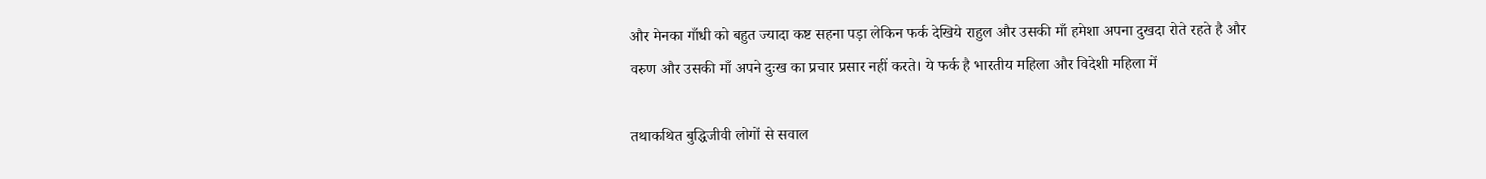और मेनका गाँधी को बहुत ज्यादा कष्ट सहना पड़ा लेकिन फर्क देखिये राहुल और उसकी माँ हमेशा अपना दुखदा रोते रहते है और वरुण और उसकी माँ अपने दुःख का प्रचार प्रसार नहीं करते। ये फर्क है भारतीय महिला और विदेशी महिला में

तथाकथित बुद्धिजीवी लोगों से सवाल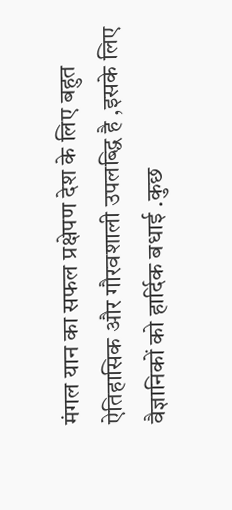मंगल यान का सफल प्रक्षेपण देश के लिए बहुत ऐतिहासिक और गौरवशाली उपलब्द्धि है ,इसके लिए वैज्ञानिकों को हार्दिक बधाई .कुछ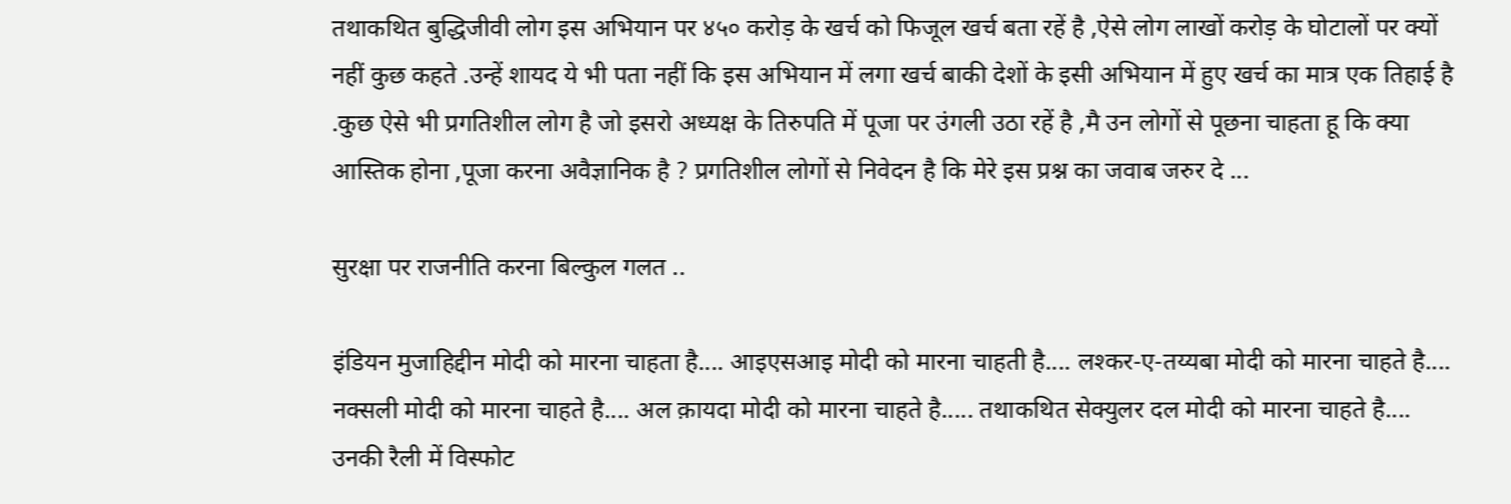तथाकथित बुद्धिजीवी लोग इस अभियान पर ४५० करोड़ के खर्च को फिजूल खर्च बता रहें है ,ऐसे लोग लाखों करोड़ के घोटालों पर क्यों नहीं कुछ कहते .उन्हें शायद ये भी पता नहीं कि इस अभियान में लगा खर्च बाकी देशों के इसी अभियान में हुए खर्च का मात्र एक तिहाई है .कुछ ऐसे भी प्रगतिशील लोग है जो इसरो अध्यक्ष के तिरुपति में पूजा पर उंगली उठा रहें है ,मै उन लोगों से पूछना चाहता हू कि क्या आस्तिक होना ,पूजा करना अवैज्ञानिक है ? प्रगतिशील लोगों से निवेदन है कि मेरे इस प्रश्न का जवाब जरुर दे ...

सुरक्षा पर राजनीति करना बिल्कुल गलत ..

इंडियन मुजाहिद्दीन मोदी को मारना चाहता है.... आइएसआइ मोदी को मारना चाहती है.... लश्कर-ए-तय्यबा मोदी को मारना चाहते है.... नक्सली मोदी को मारना चाहते है.... अल क़ायदा मोदी को मारना चाहते है..... तथाकथित सेक्युलर दल मोदी को मारना चाहते है.... उनकी रैली में विस्फोट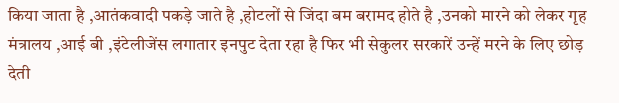किया जाता है ,आतंकवादी पकड़े जाते है ,होटलों से जिंदा बम बरामद होते है ,उनको मारने को लेकर गृह मंत्रालय ,आई बी ,इंटेलीजेंस लगातार इनपुट देता रहा है फिर भी सेकुलर सरकारें उन्हें मरने के लिए छोड़ देती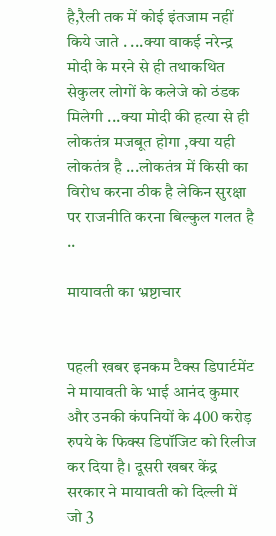है,रैली तक में कोई इंतजाम नहीं किये जाते . ...क्या वाकई नरेन्द्र मोदी के मरने से ही तथाकथित सेकुलर लोगों के कलेजे को ठंडक मिलेगी ...क्या मोदी की हत्या से ही लोकतंत्र मजबूत होगा ,क्या यही लोकतंत्र है ...लोकतंत्र में किसी का विरोध करना ठीक है लेकिन सुरक्षा पर राजनीति करना बिल्कुल गलत है ..

मायावती का भ्रष्टाचार


पहली खबर इनकम टैक्स डिपार्टमेंट ने मायावती के भाई आनंद कुमार और उनकी कंपनियों के 400 करोड़ रुपये के फिक्स डिपॉजिट को रिलीज कर दिया है। दूसरी खबर केंद्र सरकार ने मायावती को दिल्ली में जो 3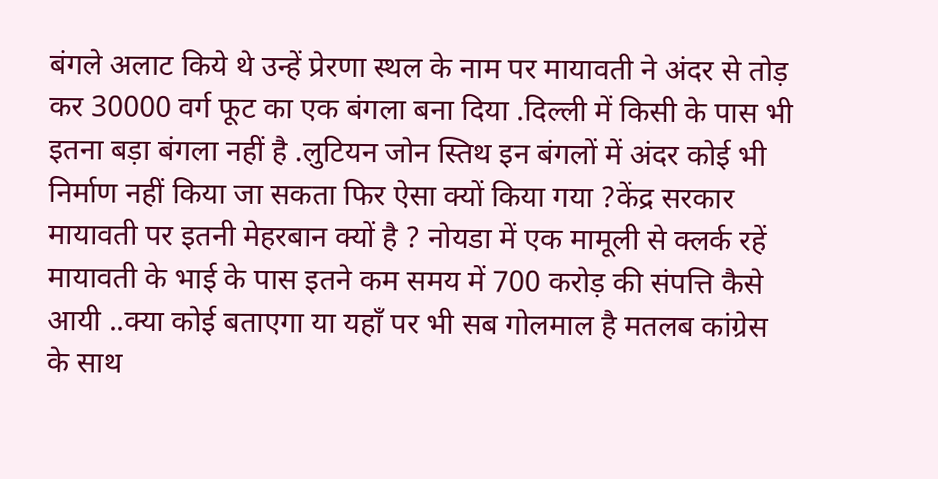बंगले अलाट किये थे उन्हें प्रेरणा स्थल के नाम पर मायावती ने अंदर से तोड़ कर 30000 वर्ग फूट का एक बंगला बना दिया .दिल्ली में किसी के पास भी इतना बड़ा बंगला नहीं है .लुटियन जोन स्तिथ इन बंगलों में अंदर कोई भी निर्माण नहीं किया जा सकता फिर ऐसा क्यों किया गया ?केंद्र सरकार मायावती पर इतनी मेहरबान क्यों है ? नोयडा में एक मामूली से क्लर्क रहें मायावती के भाई के पास इतने कम समय में 700 करोड़ की संपत्ति कैसे आयी ..क्या कोई बताएगा या यहाँ पर भी सब गोलमाल है मतलब कांग्रेस के साथ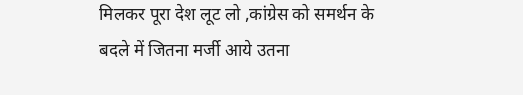मिलकर पूरा देश लूट लो ,कांग्रेस को समर्थन के बदले में जितना मर्जी आये उतना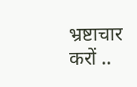भ्रष्टाचार करों ..